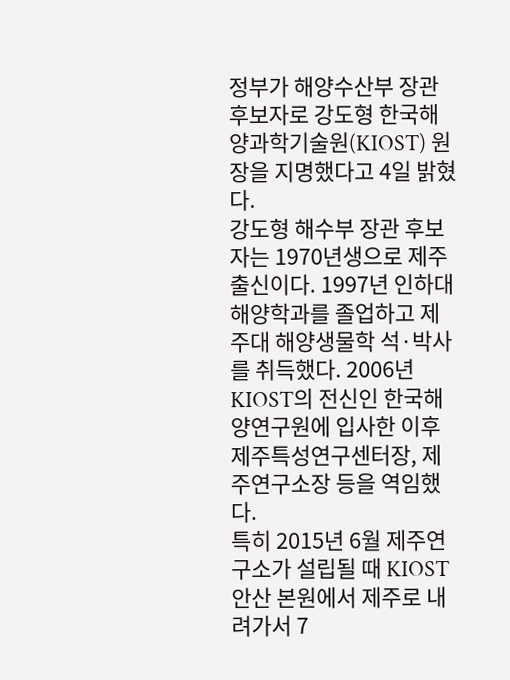정부가 해양수산부 장관 후보자로 강도형 한국해양과학기술원(KIOST) 원장을 지명했다고 4일 밝혔다.
강도형 해수부 장관 후보자는 1970년생으로 제주 출신이다. 1997년 인하대 해양학과를 졸업하고 제주대 해양생물학 석·박사를 취득했다. 2006년 KIOST의 전신인 한국해양연구원에 입사한 이후 제주특성연구센터장, 제주연구소장 등을 역임했다.
특히 2015년 6월 제주연구소가 설립될 때 KIOST 안산 본원에서 제주로 내려가서 7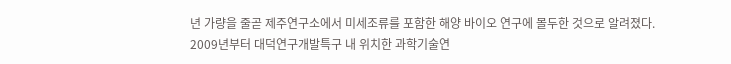년 가량을 줄곧 제주연구소에서 미세조류를 포함한 해양 바이오 연구에 몰두한 것으로 알려졌다.
2009년부터 대덕연구개발특구 내 위치한 과학기술연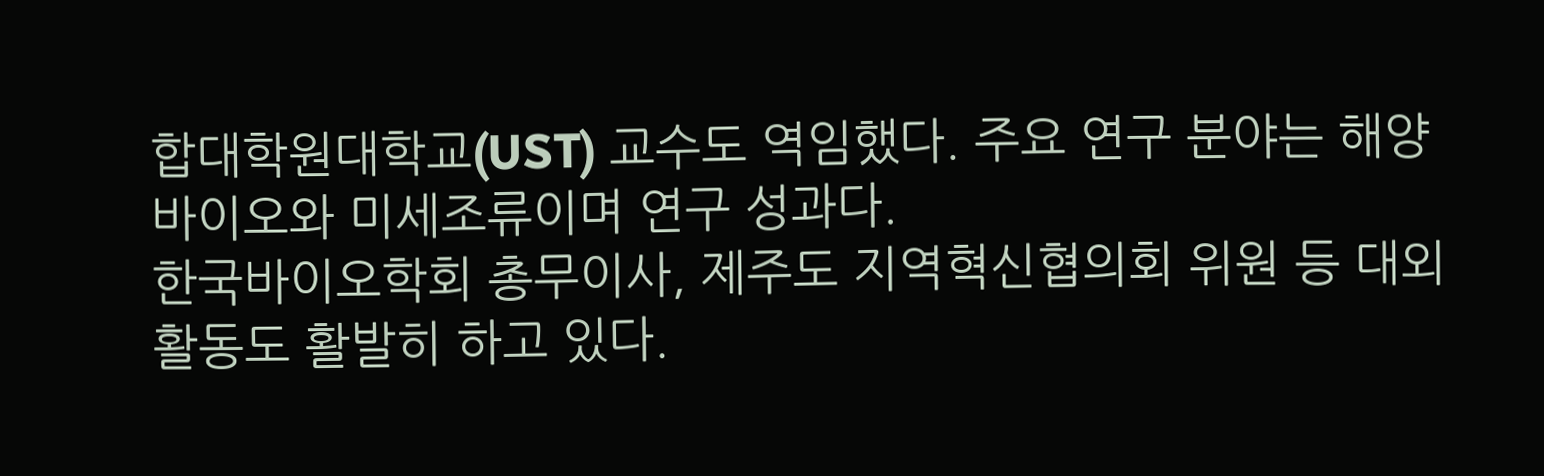합대학원대학교(UST) 교수도 역임했다. 주요 연구 분야는 해양바이오와 미세조류이며 연구 성과다.
한국바이오학회 총무이사, 제주도 지역혁신협의회 위원 등 대외활동도 활발히 하고 있다.